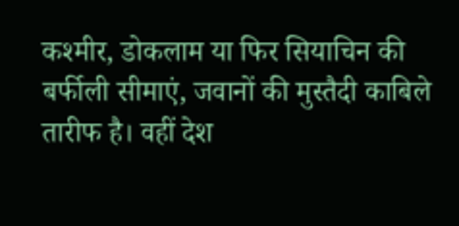कश्मीर, डोकलाम या फिर सियाचिन की बर्फीली सीमाएं, जवानों की मुस्तैदी काबिले तारीफ है। वहीं देश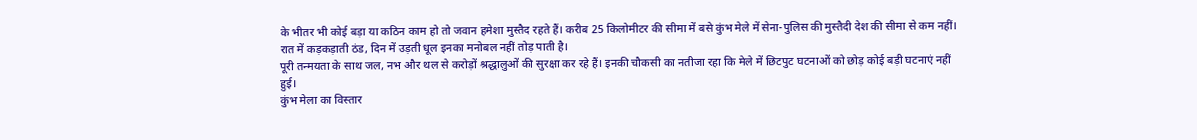के भीतर भी कोई बड़ा या कठिन काम हो तो जवान हमेशा मुस्तैद रहते हैं। करीब 25 किलोमीटर की सीमा में बसे कुंभ मेले में सेना-पुलिस की मुस्तैदी देश की सीमा से कम नहीं। रात में कड़कड़ाती ठंड, दिन में उड़ती धूल इनका मनोबल नहीं तोड़ पाती है।
पूरी तन्मयता के साथ जल, नभ और थल से करोड़ों श्रद्धालुओं की सुरक्षा कर रहे हैं। इनकी चौकसी का नतीजा रहा कि मेले में छिटपुट घटनाओं को छोड़ कोई बड़ी घटनाएं नहीं हुई।
कुंभ मेला का विस्तार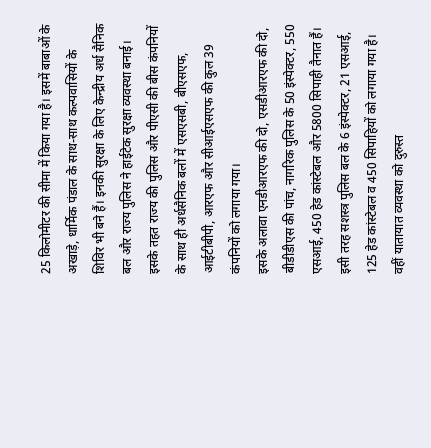25 किलोमीटर की सीमा में किया गया है। इसमें बाबाओं के अखाड़े, धार्मिक पंडाल के साथ-साथ कल्पवासियों के शिविर भी बने हैं। इनकी सुरक्षा के लिए केन्द्रीय अर्ध सैनिक बल और राज्य पुलिस ने हाईटेक सुरक्षा व्यवस्था बनाई। इसके तहत राज्य की पुलिस और पीएसी की बीस कंपनियों के साथ ही अर्धसैनिक बलों में एसएसबी, बीएसएफ, आईटीबीपी, आरएफ और सीआईएसएफ की कुल 39 कंपनियों को लगाया गया।
इसके अलावा एनडीआरएफ की दो, एसडीआरएफ की दो, बीडीडीएस की पांच, नागरिक पुलिस के 50 इंस्पेक्टर, 550 एसआई, 450 हेड कांस्टेबल और 5800 सिपाही तैनात हैं। इसी तरह सशस्त्र पुलिस बल के 6 इंस्पेक्टर, 21 एसआई, 125 हेड कांस्टेबल व 450 सिपाहियों को लगाया गया है। वहीं यातायात व्यवस्था को दुरुस्त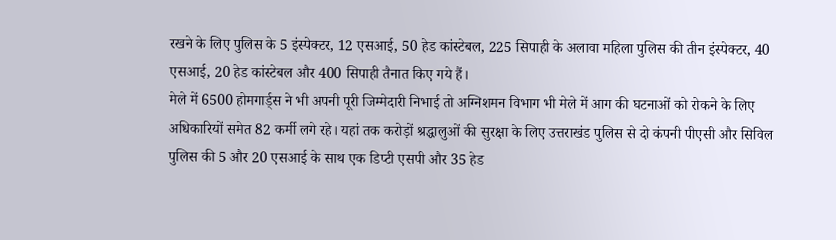रखने के लिए पुलिस के 5 इंस्पेक्टर, 12 एसआई, 50 हेड कांस्टेबल, 225 सिपाही के अलावा महिला पुलिस की तीन इंस्पेक्टर, 40 एसआई, 20 हेड कांस्टेबल और 400 सिपाही तैनात किए गये हैं।
मेले में 6500 होमगार्ड्स ने भी अपनी पूरी जिम्मेदारी निभाई तो अग्निशमन विभाग भी मेले में आग की घटनाओं को रोकने के लिए अधिकारियों समेत 82 कर्मी लगे रहे। यहां तक करोड़ों श्रद्धालुओं की सुरक्षा के लिए उत्तराखंड पुलिस से दो कंपनी पीएसी और सिविल पुलिस की 5 और 20 एसआई के साथ एक डिप्टी एसपी और 35 हेड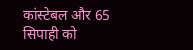कांस्टेबल और 65 सिपाही को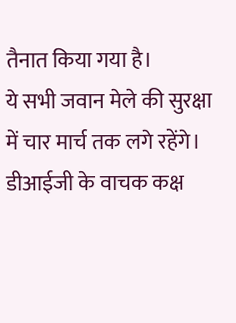तैनात किया गया है।
ये सभी जवान मेले की सुरक्षा में चार मार्च तक लगे रहेंगे। डीआईजी के वाचक कक्ष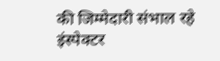की जिम्मेदारी संभाल रहे इंस्पेक्टर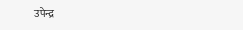उपेन्द्र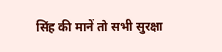सिंह की मानें तो सभी सुरक्षा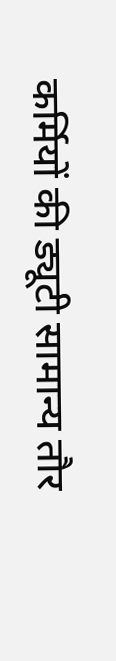कर्मियों की ड्यूटी सामान्य तौर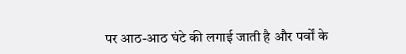पर आठ-आठ घंटे की लगाई जाती है और पर्वों के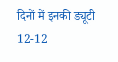दिनों में इनकी ड्यूटी 12-12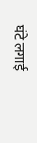घंटे लगाई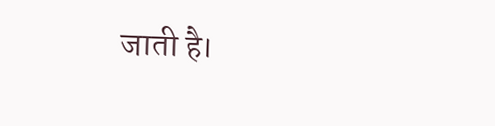जाती है।